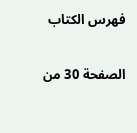فهرس الكتاب

الصفحة 30 من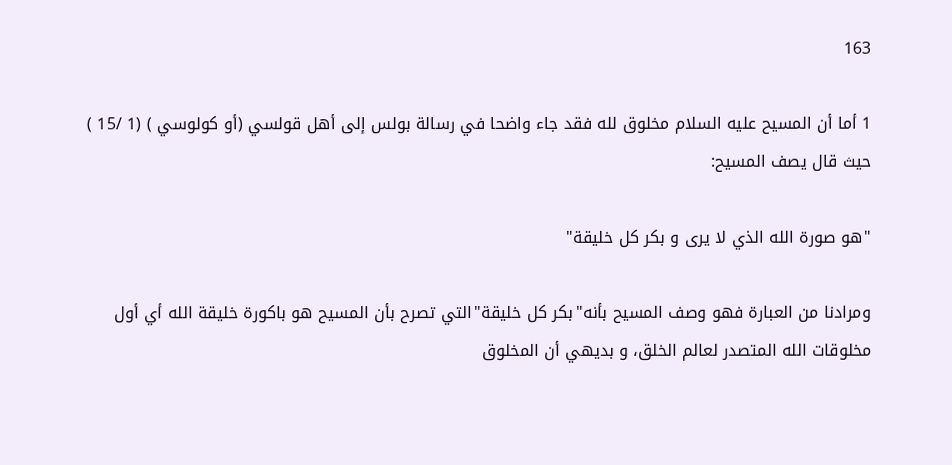163

1 أما أن المسيح عليه السلام مخلوق لله فقد جاء واضحا في رسالة بولس إلى أهل قولسي (أو كولوسي ) (1 /15 ) حيث قال يصف المسيح:

"هو صورة الله الذي لا يرى و بكر كل خليقة"

ومرادنا من العبارة فهو وصف المسيح بأنه"بكر كل خليقة"التي تصرح بأن المسيح هو باكورة خليقة الله أي أول مخلوقات الله المتصدر لعالم الخلق، و بديهي أن المخلوق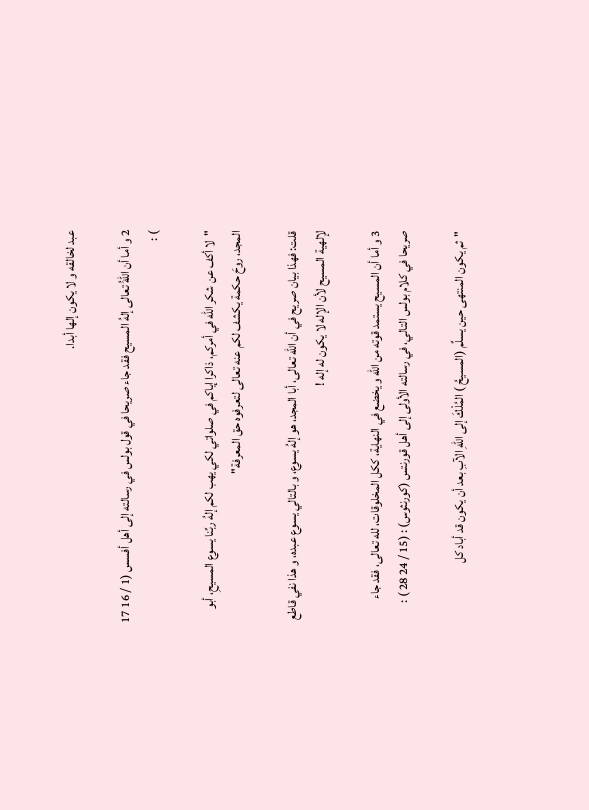عبد لخالقه و لا يكون إلها أبدا.

2 و أما أن اللهَُ تعالى إلهُ المسيح فقد جاء صريحا في قول بولس في رسالته إلى أهل أفسس (1 / 16 17 ) :

"لا أكف عن شكر الله في أمركم، ذاكرا إياكم في صلواتي لكي يهب لكم إلهُ ربِّنا يسوع المسيحِ، أبو المجد، روحَ حكمة يكشف لكم عنه تعالى لتعرفوه حق المعرفة"

قلت: فهذا بيان صريح في أن الله تعالى، أبا المجد، هو إلهُ يسوع، و بالتالي يسوع عبده، و هذا نفي قاطع لإلهية المسيح لأن الإله لا يكون له إله !

3 و أما أن المسيح يستمد قوته من الله و يخضع في النهاية، ككل المخلوقات، لله تعالى، فقد جاء صريحا في كلام بولس التالي، في رسالته الأولى إلى أهل قورنتس (كورنثوس) : (15 / 24 28 ) :

"ثم يكون المنتهى حين يسلِّم (المسيحُ ) المُلْكَ إلى اللهِ الآبِ بعد أن يكون قد أباد كل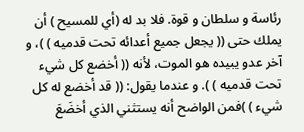رئاسة و سلطان و قوة. فلا بد له (أي للمسيح ) أن يملك حتى (( يجعل جميع أعدائه تحت قدميه ) )، و آخر عدو يبيده هو الموت، لأنه (( أخضع كل شيء تحت قدميه ) ). و عندما يقول: (( قد أخضع له كل شيء ) )فمن الواضح أنه يستثني الذي أخضَعَ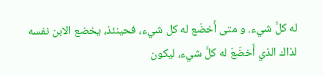له كلَّ شيء. و متى أَخضَع له كل شيء، فحينئذ، يخضع الابن نفسه لذاك الذي أَخضَعَ له كلَّ شيء، ليكون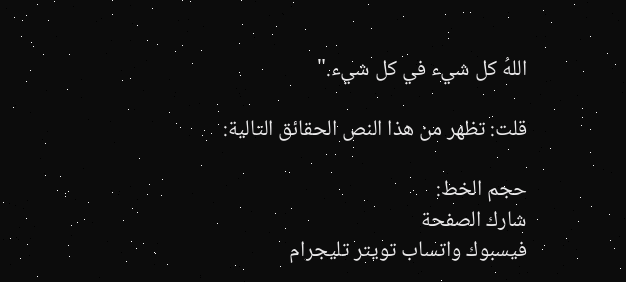اللهُ كل شيء في كل شيء."

قلت: تظهر من هذا النص الحقائق التالية:

حجم الخط:
شارك الصفحة
فيسبوك واتساب تويتر تليجرام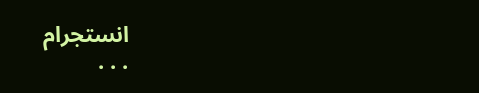انستجرام
. . .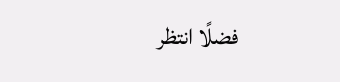فضلًا انتظر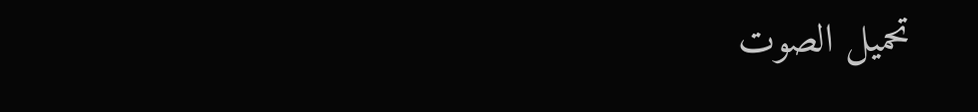تحميل الصوت